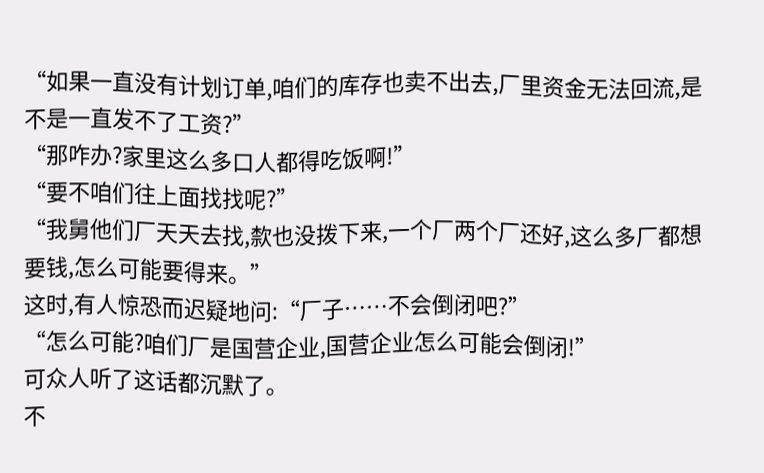“如果一直没有计划订单,咱们的库存也卖不出去,厂里资金无法回流,是不是一直发不了工资?”
“那咋办?家里这么多口人都得吃饭啊!”
“要不咱们往上面找找呢?”
“我舅他们厂天天去找,歀也没拨下来,一个厂两个厂还好,这么多厂都想要钱,怎么可能要得来。”
这时,有人惊恐而迟疑地问:“厂子……不会倒闭吧?”
“怎么可能?咱们厂是国营企业,国营企业怎么可能会倒闭!”
可众人听了这话都沉默了。
不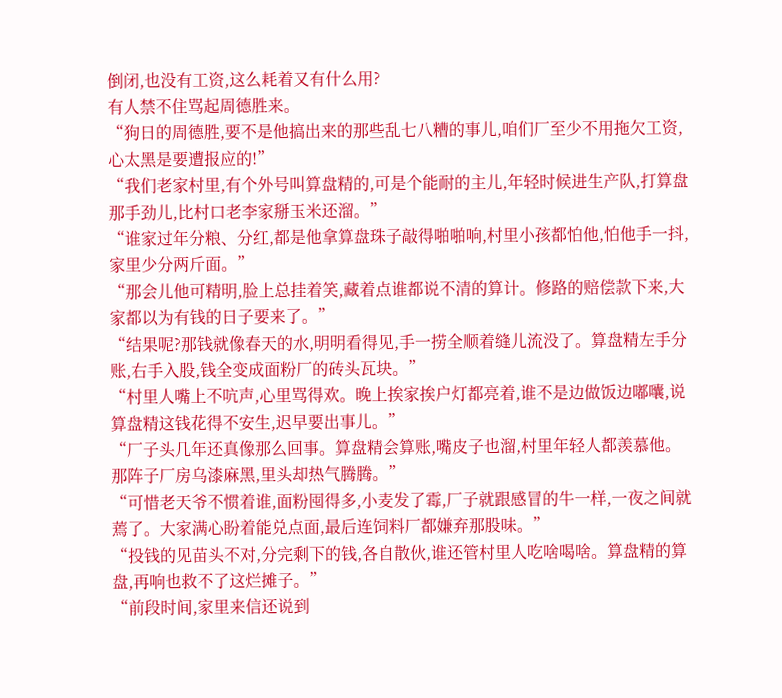倒闭,也没有工资,这么耗着又有什么用?
有人禁不住骂起周德胜来。
“狗日的周德胜,要不是他搞出来的那些乱七八糟的事儿,咱们厂至少不用拖欠工资,心太黑是要遭报应的!”
“我们老家村里,有个外号叫算盘精的,可是个能耐的主儿,年轻时候进生产队,打算盘那手劲儿,比村口老李家掰玉米还溜。”
“谁家过年分粮、分红,都是他拿算盘珠子敲得啪啪响,村里小孩都怕他,怕他手一抖,家里少分两斤面。”
“那会儿他可精明,脸上总挂着笑,藏着点谁都说不清的算计。修路的赔偿款下来,大家都以为有钱的日子要来了。”
“结果呢?那钱就像春天的水,明明看得见,手一捞全顺着缝儿流没了。算盘精左手分账,右手入股,钱全变成面粉厂的砖头瓦块。”
“村里人嘴上不吭声,心里骂得欢。晚上挨家挨户灯都亮着,谁不是边做饭边嘟囔,说算盘精这钱花得不安生,迟早要出事儿。”
“厂子头几年还真像那么回事。算盘精会算账,嘴皮子也溜,村里年轻人都羡慕他。那阵子厂房乌漆麻黑,里头却热气腾腾。”
“可惜老天爷不惯着谁,面粉囤得多,小麦发了霉,厂子就跟感冒的牛一样,一夜之间就蔫了。大家满心盼着能兑点面,最后连饲料厂都嫌弃那股味。”
“投钱的见苗头不对,分完剩下的钱,各自散伙,谁还管村里人吃啥喝啥。算盘精的算盘,再响也救不了这烂摊子。”
“前段时间,家里来信还说到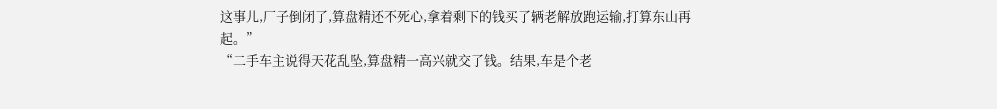这事儿,厂子倒闭了,算盘精还不死心,拿着剩下的钱买了辆老解放跑运输,打算东山再起。”
“二手车主说得天花乱坠,算盘精一高兴就交了钱。结果,车是个老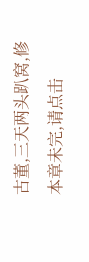古董,三天两头趴窝,修
本章未完,请点击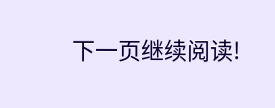下一页继续阅读!